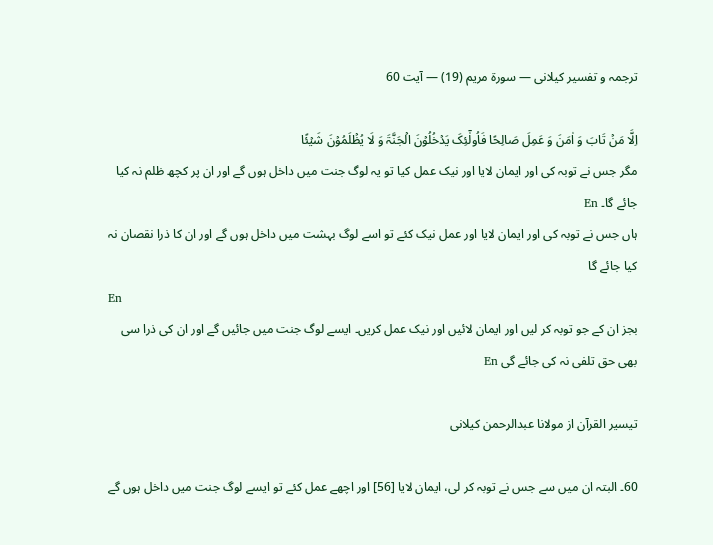ترجمہ و تفسیر کیلانی — سورۃ مريم (19) — آیت 60

اِلَّا مَنۡ تَابَ وَ اٰمَنَ وَ عَمِلَ صَالِحًا فَاُولٰٓئِکَ یَدۡخُلُوۡنَ الۡجَنَّۃَ وَ لَا یُظۡلَمُوۡنَ شَیۡئًا
مگر جس نے توبہ کی اور ایمان لایا اور نیک عمل کیا تو یہ لوگ جنت میں داخل ہوں گے اور ان پر کچھ ظلم نہ کیا جائے گا۔ En
ہاں جس نے توبہ کی اور ایمان لایا اور عمل نیک کئے تو اسے لوگ بہشت میں داخل ہوں گے اور ان کا ذرا نقصان نہ کیا جائے گا
En
بجز ان کے جو توبہ کر لیں اور ایمان لائیں اور نیک عمل کریں۔ ایسے لوگ جنت میں جائیں گے اور ان کی ذرا سی بھی حق تلفی نہ کی جائے گی En

تيسير القرآن از مولانا عبدالرحمن کیلانی

60۔ البتہ ان میں سے جس نے توبہ کر لی، ایمان لایا [56] اور اچھے عمل کئے تو ایسے لوگ جنت میں داخل ہوں گے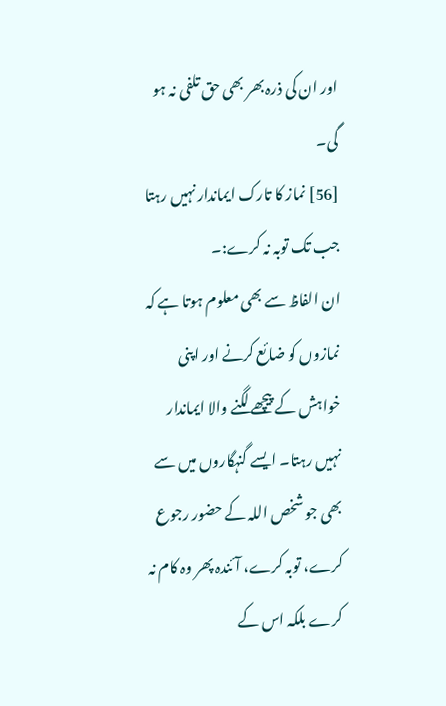اور ان کی ذرہ بھر بھی حق تلفی نہ ہو گی۔
[56] نماز کا تارک ایماندار نہیں رہتا جب تک توبہ نہ کرے:۔
ان الفاظ سے بھی معلوم ہوتا ہے کہ نمازوں کو ضائع کرنے اور اپنی خواہش کے پیچھے لگنے والا ایماندار نہیں رہتا۔ ایسے گنہگاروں میں سے بھی جو شخص اللہ کے حضور رجوع کرے، توبہ کرے، آئندہ پھر وہ کام نہ کرے بلکہ اس کے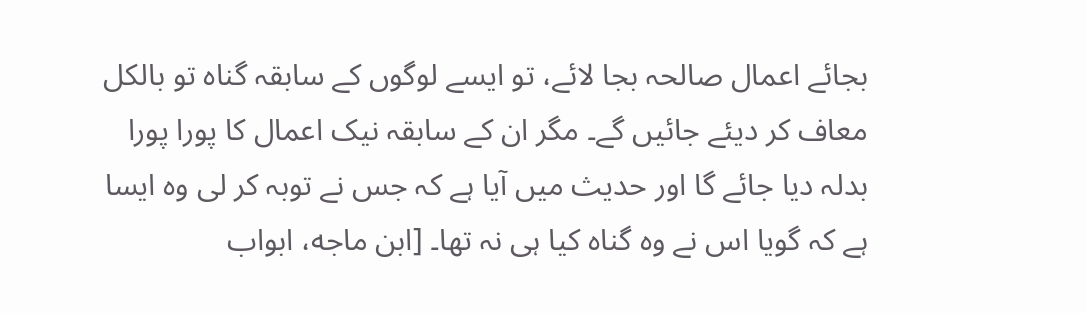بجائے اعمال صالحہ بجا لائے، تو ایسے لوگوں کے سابقہ گناہ تو بالکل معاف کر دیئے جائیں گے۔ مگر ان کے سابقہ نیک اعمال کا پورا پورا بدلہ دیا جائے گا اور حدیث میں آیا ہے کہ جس نے توبہ کر لی وہ ایسا ہے کہ گویا اس نے وہ گناہ کیا ہی نہ تھا۔ [ابن ماجه، ابواب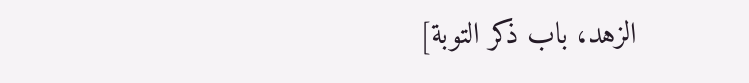الزهد، باب ذكر التوبة]